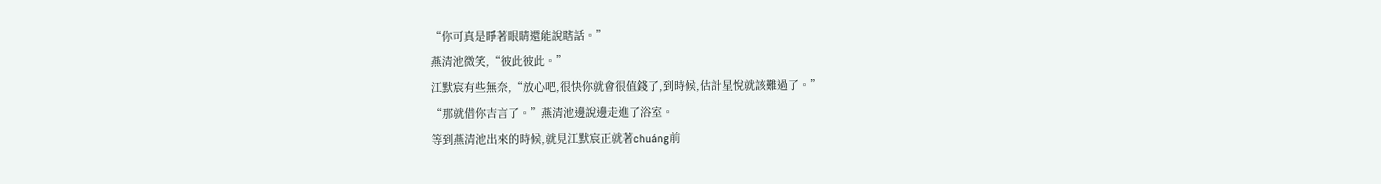“你可真是睜著眼睛還能說瞎話。”
燕清池微笑,“彼此彼此。”
江默宸有些無奈,“放心吧,很快你就會很值錢了,到時候,估計星悅就該難過了。”
“那就借你吉言了。”燕清池邊說邊走進了浴室。
等到燕清池出來的時候,就見江默宸正就著chuáng前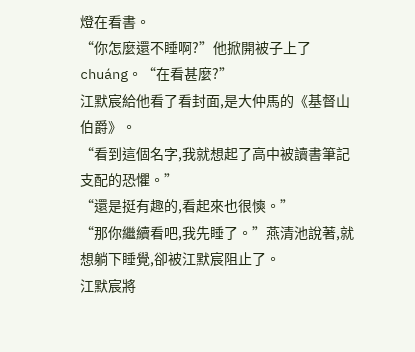燈在看書。
“你怎麼還不睡啊?”他掀開被子上了chuáng。“在看甚麼?”
江默宸給他看了看封面,是大仲馬的《基督山伯爵》。
“看到這個名字,我就想起了高中被讀書筆記支配的恐懼。”
“還是挺有趣的,看起來也很慡。”
“那你繼續看吧,我先睡了。”燕清池說著,就想躺下睡覺,卻被江默宸阻止了。
江默宸將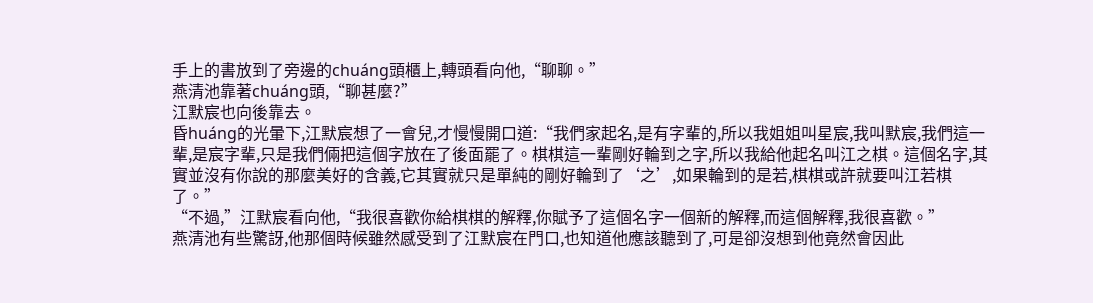手上的書放到了旁邊的chuáng頭櫃上,轉頭看向他,“聊聊。”
燕清池靠著chuáng頭,“聊甚麼?”
江默宸也向後靠去。
昏huáng的光暈下,江默宸想了一會兒,才慢慢開口道:“我們家起名,是有字輩的,所以我姐姐叫星宸,我叫默宸,我們這一輩,是宸字輩,只是我們倆把這個字放在了後面罷了。棋棋這一輩剛好輪到之字,所以我給他起名叫江之棋。這個名字,其實並沒有你說的那麼美好的含義,它其實就只是單純的剛好輪到了‘之’,如果輪到的是若,棋棋或許就要叫江若棋了。”
“不過,”江默宸看向他,“我很喜歡你給棋棋的解釋,你賦予了這個名字一個新的解釋,而這個解釋,我很喜歡。”
燕清池有些驚訝,他那個時候雖然感受到了江默宸在門口,也知道他應該聽到了,可是卻沒想到他竟然會因此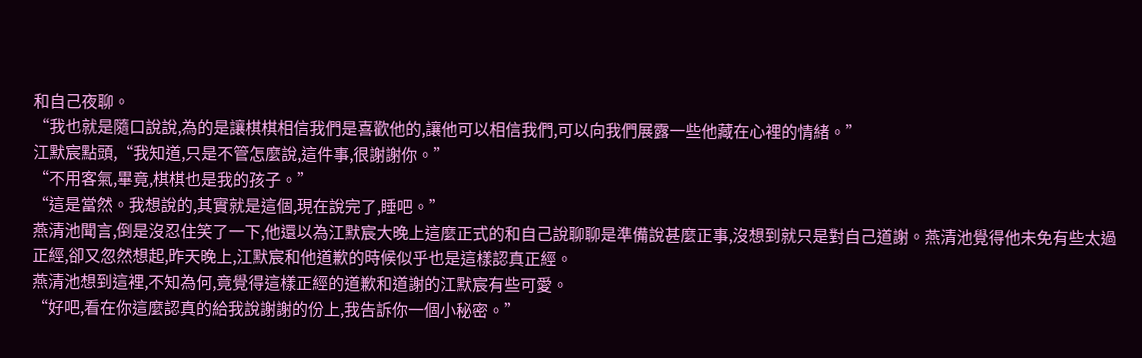和自己夜聊。
“我也就是隨口說說,為的是讓棋棋相信我們是喜歡他的,讓他可以相信我們,可以向我們展露一些他藏在心裡的情緒。”
江默宸點頭,“我知道,只是不管怎麼說,這件事,很謝謝你。”
“不用客氣,畢竟,棋棋也是我的孩子。”
“這是當然。我想說的,其實就是這個,現在說完了,睡吧。”
燕清池聞言,倒是沒忍住笑了一下,他還以為江默宸大晚上這麼正式的和自己說聊聊是準備說甚麼正事,沒想到就只是對自己道謝。燕清池覺得他未免有些太過正經,卻又忽然想起,昨天晚上,江默宸和他道歉的時候似乎也是這樣認真正經。
燕清池想到這裡,不知為何,竟覺得這樣正經的道歉和道謝的江默宸有些可愛。
“好吧,看在你這麼認真的給我說謝謝的份上,我告訴你一個小秘密。”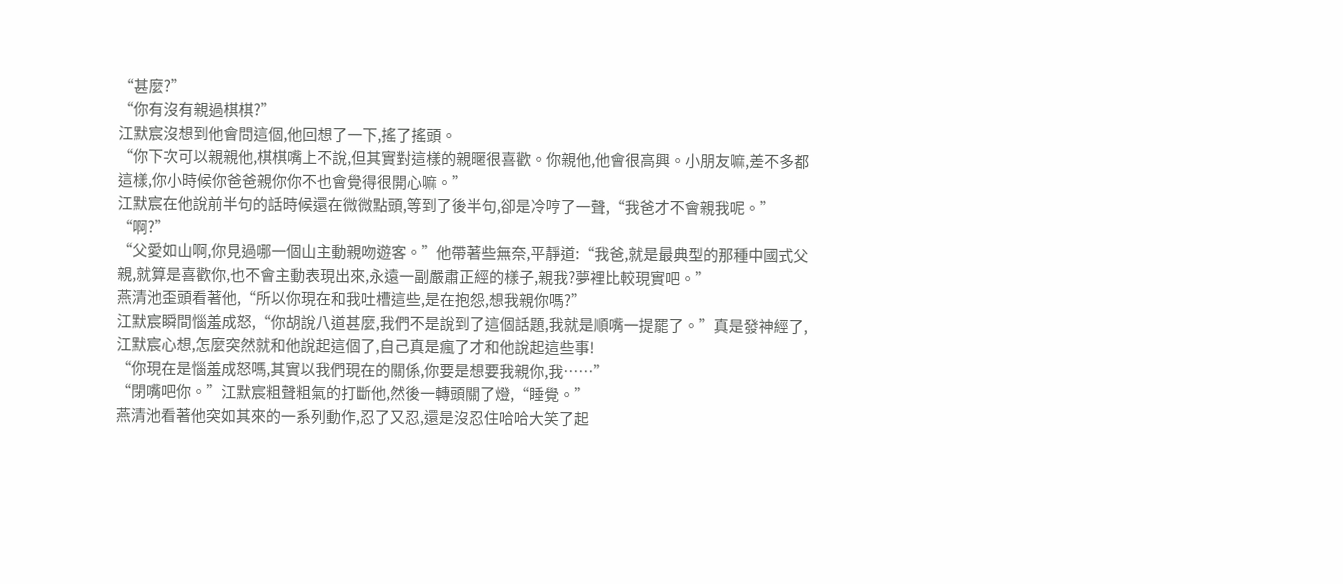“甚麼?”
“你有沒有親過棋棋?”
江默宸沒想到他會問這個,他回想了一下,搖了搖頭。
“你下次可以親親他,棋棋嘴上不說,但其實對這樣的親暱很喜歡。你親他,他會很高興。小朋友嘛,差不多都這樣,你小時候你爸爸親你你不也會覺得很開心嘛。”
江默宸在他說前半句的話時候還在微微點頭,等到了後半句,卻是冷哼了一聲,“我爸才不會親我呢。”
“啊?”
“父愛如山啊,你見過哪一個山主動親吻遊客。”他帶著些無奈,平靜道:“我爸,就是最典型的那種中國式父親,就算是喜歡你,也不會主動表現出來,永遠一副嚴肅正經的樣子,親我?夢裡比較現實吧。”
燕清池歪頭看著他,“所以你現在和我吐槽這些,是在抱怨,想我親你嗎?”
江默宸瞬間惱羞成怒,“你胡說八道甚麼,我們不是說到了這個話題,我就是順嘴一提罷了。”真是發神經了,江默宸心想,怎麼突然就和他說起這個了,自己真是瘋了才和他說起這些事!
“你現在是惱羞成怒嗎,其實以我們現在的關係,你要是想要我親你,我……”
“閉嘴吧你。”江默宸粗聲粗氣的打斷他,然後一轉頭關了燈,“睡覺。”
燕清池看著他突如其來的一系列動作,忍了又忍,還是沒忍住哈哈大笑了起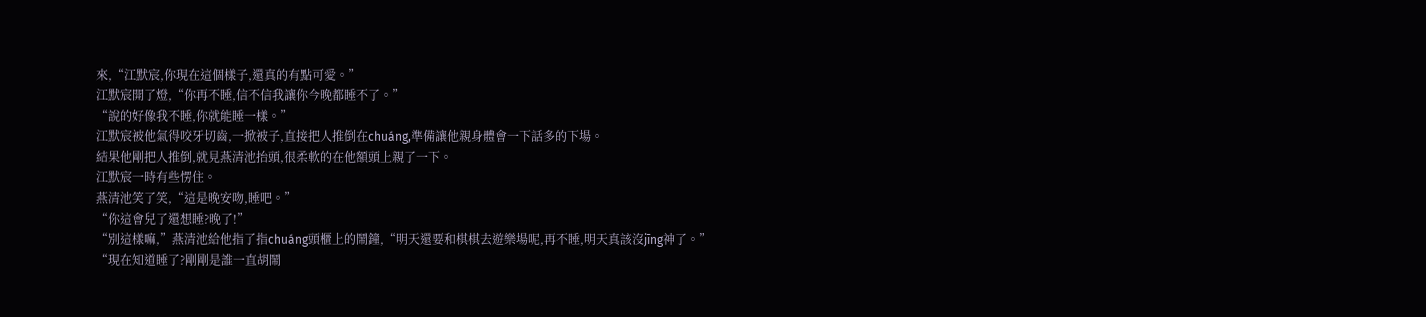來,“江默宸,你現在這個樣子,還真的有點可愛。”
江默宸開了燈,“你再不睡,信不信我讓你今晚都睡不了。”
“說的好像我不睡,你就能睡一樣。”
江默宸被他氣得咬牙切齒,一掀被子,直接把人推倒在chuáng,準備讓他親身體會一下話多的下場。
結果他剛把人推倒,就見燕清池抬頭,很柔軟的在他額頭上親了一下。
江默宸一時有些愣住。
燕清池笑了笑,“這是晚安吻,睡吧。”
“你這會兒了還想睡?晚了!”
“別這樣嘛,”燕清池給他指了指chuáng頭櫃上的鬧鐘,“明天還要和棋棋去遊樂場呢,再不睡,明天真該沒jīng神了。”
“現在知道睡了?剛剛是誰一直胡鬧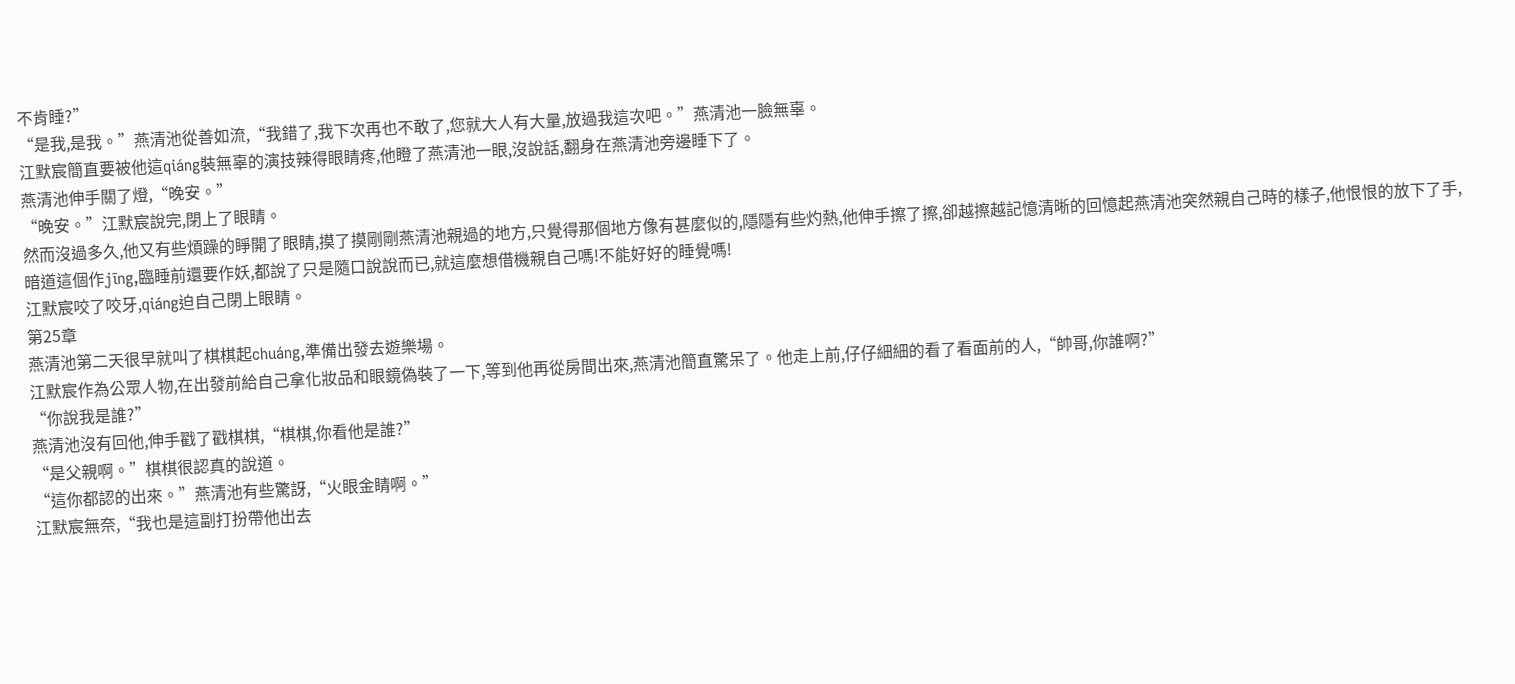不肯睡?”
“是我,是我。”燕清池從善如流,“我錯了,我下次再也不敢了,您就大人有大量,放過我這次吧。”燕清池一臉無辜。
江默宸簡直要被他這qiáng裝無辜的演技辣得眼睛疼,他瞪了燕清池一眼,沒說話,翻身在燕清池旁邊睡下了。
燕清池伸手關了燈,“晚安。”
“晚安。”江默宸說完,閉上了眼睛。
然而沒過多久,他又有些煩躁的睜開了眼睛,摸了摸剛剛燕清池親過的地方,只覺得那個地方像有甚麼似的,隱隱有些灼熱,他伸手擦了擦,卻越擦越記憶清晰的回憶起燕清池突然親自己時的樣子,他恨恨的放下了手,暗道這個作jīng,臨睡前還要作妖,都說了只是隨口說說而已,就這麼想借機親自己嗎!不能好好的睡覺嗎!
江默宸咬了咬牙,qiáng迫自己閉上眼睛。
第25章
燕清池第二天很早就叫了棋棋起chuáng,準備出發去遊樂場。
江默宸作為公眾人物,在出發前給自己拿化妝品和眼鏡偽裝了一下,等到他再從房間出來,燕清池簡直驚呆了。他走上前,仔仔細細的看了看面前的人,“帥哥,你誰啊?”
“你說我是誰?”
燕清池沒有回他,伸手戳了戳棋棋,“棋棋,你看他是誰?”
“是父親啊。”棋棋很認真的說道。
“這你都認的出來。”燕清池有些驚訝,“火眼金睛啊。”
江默宸無奈,“我也是這副打扮帶他出去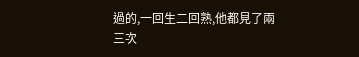過的,一回生二回熟,他都見了兩三次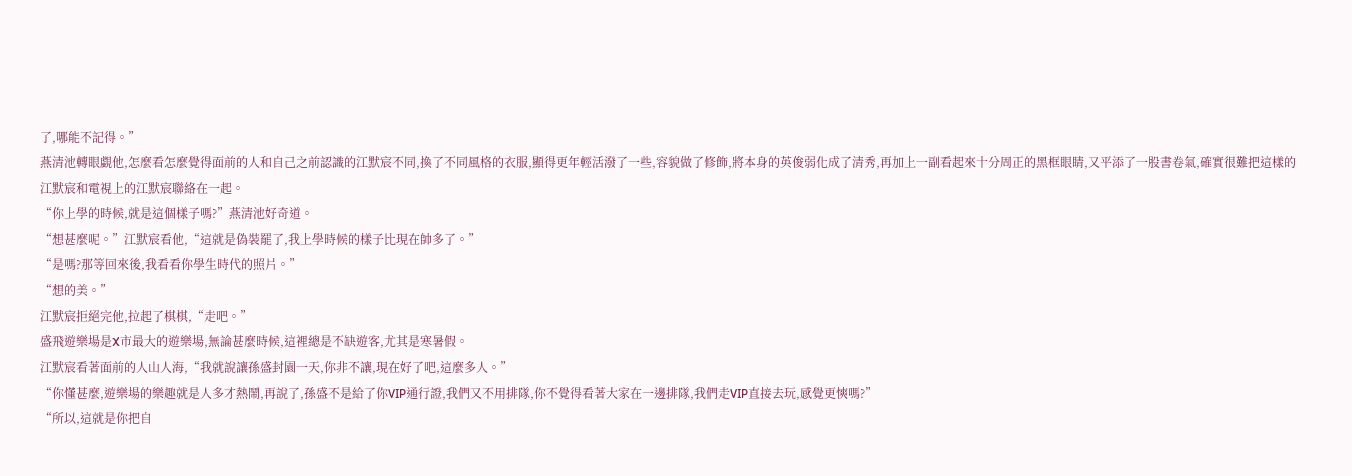了,哪能不記得。”
燕清池轉眼覷他,怎麼看怎麼覺得面前的人和自己之前認識的江默宸不同,換了不同風格的衣服,顯得更年輕活潑了一些,容貌做了修飾,將本身的英俊弱化成了清秀,再加上一副看起來十分周正的黑框眼睛,又平添了一股書卷氣,確實很難把這樣的江默宸和電視上的江默宸聯絡在一起。
“你上學的時候,就是這個樣子嗎?”燕清池好奇道。
“想甚麼呢。”江默宸看他,“這就是偽裝罷了,我上學時候的樣子比現在帥多了。”
“是嗎?那等回來後,我看看你學生時代的照片。”
“想的美。”
江默宸拒絕完他,拉起了棋棋,“走吧。”
盛飛遊樂場是X市最大的遊樂場,無論甚麼時候,這裡總是不缺遊客,尤其是寒暑假。
江默宸看著面前的人山人海,“我就說讓孫盛封園一天,你非不讓,現在好了吧,這麼多人。”
“你懂甚麼,遊樂場的樂趣就是人多才熱鬧,再說了,孫盛不是給了你VIP通行證,我們又不用排隊,你不覺得看著大家在一邊排隊,我們走VIP直接去玩,感覺更慡嗎?”
“所以,這就是你把自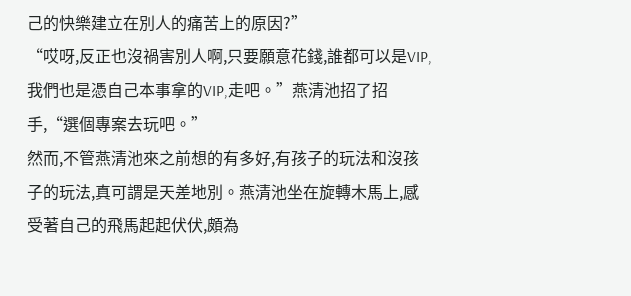己的快樂建立在別人的痛苦上的原因?”
“哎呀,反正也沒禍害別人啊,只要願意花錢,誰都可以是VIP,我們也是憑自己本事拿的VIP,走吧。”燕清池招了招手,“選個專案去玩吧。”
然而,不管燕清池來之前想的有多好,有孩子的玩法和沒孩子的玩法,真可謂是天差地別。燕清池坐在旋轉木馬上,感受著自己的飛馬起起伏伏,頗為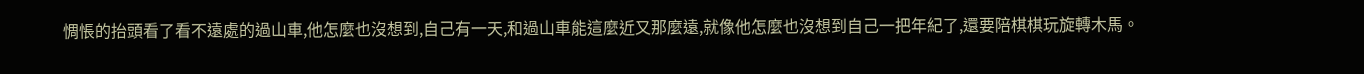惆悵的抬頭看了看不遠處的過山車,他怎麼也沒想到,自己有一天,和過山車能這麼近又那麼遠,就像他怎麼也沒想到自己一把年紀了,還要陪棋棋玩旋轉木馬。